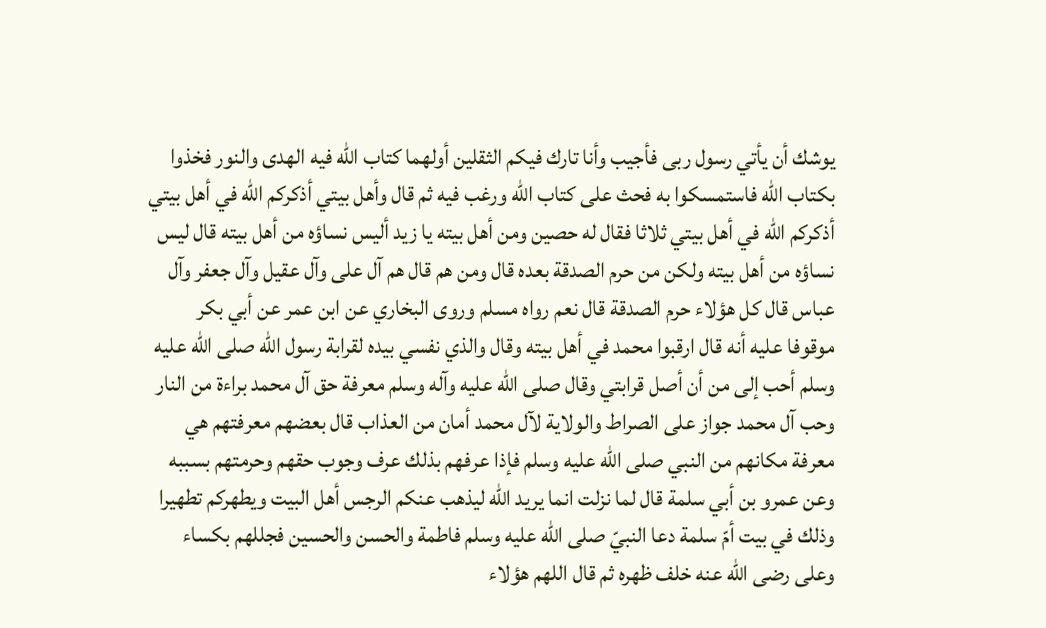يوشك أن يأتي رسول ربى فأجيب وأنا تارك فيكم الثقلين أولهما كتاب اللّه فيه الهدى والنور فخذوا بكتاب اللّه فاستمسكوا به فحث على كتاب اللّه ورغب فيه ثم قال وأهل بيتي أذكركم اللّه في أهل بيتي أذكركم اللّه في أهل بيتي ثلاثا فقال له حصين ومن أهل بيته يا زيد أليس نساؤه من أهل بيته قال ليس نساؤه من أهل بيته ولكن من حرم الصدقة بعده قال ومن هم قال هم آل على وآل عقيل وآل جعفر وآل عباس قال كل هؤلاء حرم الصدقة قال نعم رواه مسلم وروى البخاري عن ابن عمر عن أبي بكر موقوفا عليه أنه قال ارقبوا محمد في أهل بيته وقال والذي نفسي بيده لقرابة رسول اللّه صلى اللّه عليه وسلم أحب إلى من أن أصل قرابتي وقال صلى اللّه عليه وآله وسلم معرفة حق آل محمد براءة من النار وحب آل محمد جواز على الصراط والولاية لآل محمد أمان من العذاب قال بعضهم معرفتهم هي معرفة مكانهم من النبي صلى اللّه عليه وسلم فإذا عرفهم بذلك عرف وجوب حقهم وحرمتهم بسببه وعن عمرو بن أبي سلمة قال لما نزلت انما يريد اللّه ليذهب عنكم الرجس أهل البيت ويطهركم تطهيرا وذلك في بيت أمّ سلمة دعا النبيّ صلى اللّه عليه وسلم فاطمة والحسن والحسين فجللهم بكساء وعلى رضى اللّه عنه خلف ظهره ثم قال اللهم هؤلاء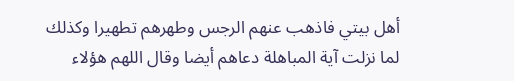أهل بيتي فاذهب عنهم الرجس وطهرهم تطهيرا وكذلك لما نزلت آية المباهلة دعاهم أيضا وقال اللهم هؤلاء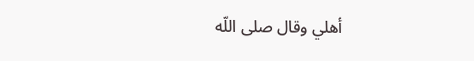أهلي وقال صلى اللّه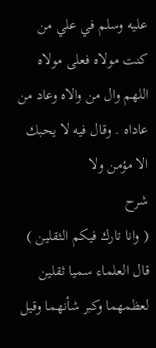عليه وسلم في علي من كنت مولاه فعلى مولاه اللهم وال من والاه وعاد من عاداه . وقال فيه لا يحبك الا مؤمن ولا
شرح
( وانا تارك فيكم الثقلين ) قال العلماء سميا ثقلين لعظمهما وكبر شأنهما وقيل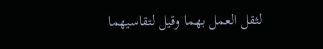لثقل العمل بهما وقيل لتقاسيهما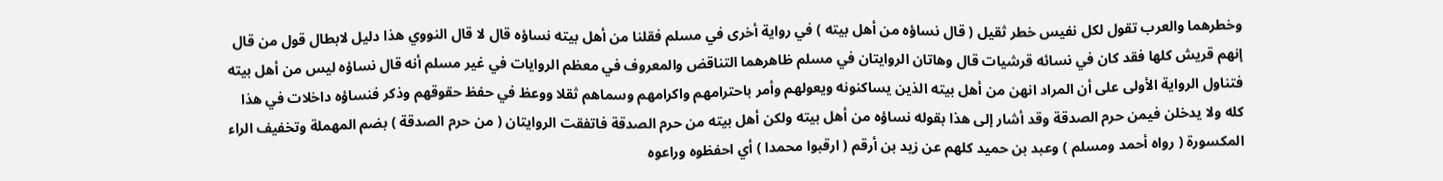وخطرهما والعرب تقول لكل نفيس خطر ثقيل ( قال نساؤه من أهل بيته ) في رواية أخرى في مسلم فقلنا من أهل بيته نساؤه قال لا قال النووي هذا دليل لابطال قول من قال إنهم قريش كلها فقد كان في نسائه قرشيات قال وهاتان الروايتان في مسلم ظاهرهما التناقض والمعروف في معظم الروايات في غير مسلم أنه قال نساؤه ليس من أهل بيته فتناول الرواية الأولى على أن المراد انهن من أهل بيته الذين يساكنونه ويعولهم وأمر باحترامهم واكرامهم وسماهم ثقلا ووعظ في حفظ حقوقهم وذكر فنساؤه داخلات في هذا كله ولا يدخلن فيمن حرم الصدقة وقد أشار إلى هذا بقوله نساؤه من أهل بيته ولكن أهل بيته من حرم الصدقة فاتفقت الروايتان ( من حرم الصدقة ) بضم المهملة وتخفيف الراء المكسورة ( رواه أحمد ومسلم ) وعبد بن حميد كلهم عن زيد بن أرقم ( ارقبوا محمدا ) أي احفظوه وراعوه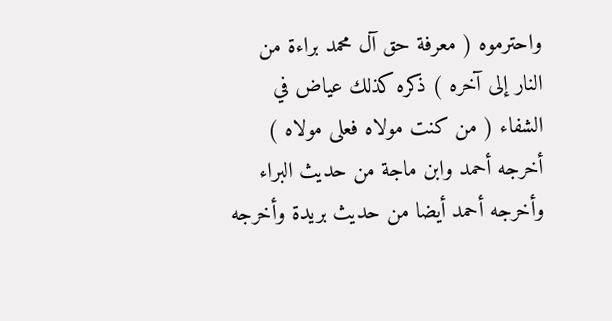واحترموه ( معرفة حق آل محمد براءة من النار إلى آخره ) ذكره كذلك عياض في الشفاء ( من كنت مولاه فعلى مولاه ) أخرجه أحمد وابن ماجة من حديث البراء وأخرجه أحمد أيضا من حديث بريدة وأخرجه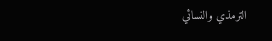الترمذي والنسائي